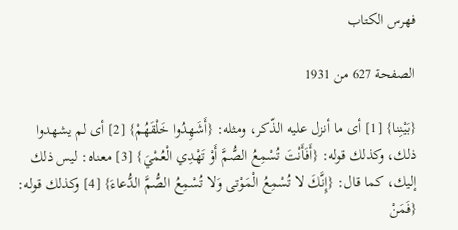فهرس الكتاب

الصفحة 627 من 1931

{بَيْنِنا} [1] أى ما أنزل عليه الذّكر، ومثله: {أَشَهِدُوا خَلْقَهُمْ} [2] أى لم يشهدوا ذلك، وكذلك قوله: {أَفَأَنْتَ تُسْمِعُ الصُّمَّ أَوْ تَهْدِي الْعُمْيَ} [3] معناه: ليس ذلك إليك، كما قال: {إِنَّكَ لا تُسْمِعُ الْمَوْتى وَلا تُسْمِعُ الصُّمَّ الدُّعاءَ} [4] وكذلك قوله: {فَمَنْ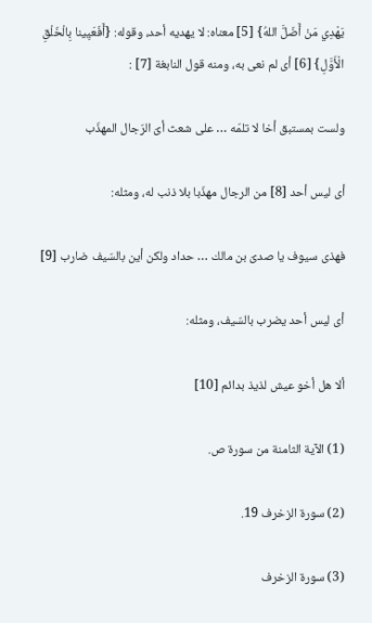يَهْدِي مَنْ أَضَلَّ اللهُ} [5] معناه: لا يهديه أحد، وقوله: {أَفَعَيِينا بِالْخَلْقِ الْأَوَّلِ} [6] أى لم نعى به، ومنه قول النابغة [7] :

ولست بمستبق أخا لا تلمّه … على شعث أىّ الرّجال المهذّب

أى ليس أحد [8] من الرجال مهذّبا بلا ذنب له، ومثله:

فهذى سيوف يا صدىّ بن مالك … حداد ولكن أين بالسّيف ضارب [9]

أى ليس أحد يضرب بالسّيف، ومثله:

ألا هل أخو عيش لذيذ بدائم [10]

(1) الآية الثامنة من سورة ص.

(2) سورة الزخرف 19.

(3) سورة الزخرف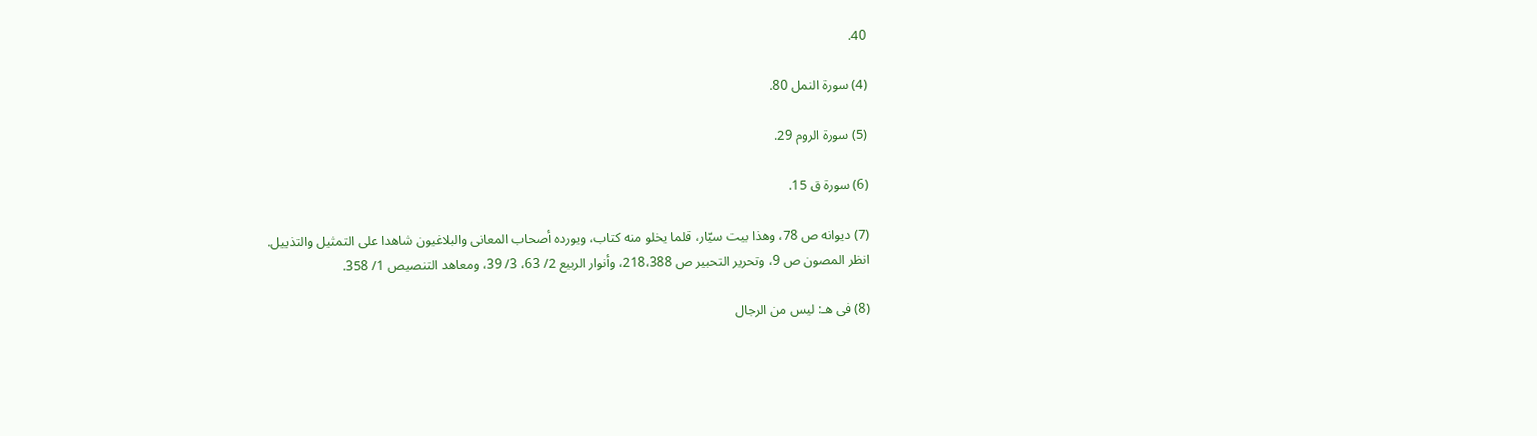40.

(4) سورة النمل 80.

(5) سورة الروم 29.

(6) سورة ق 15.

(7) ديوانه ص 78، وهذا بيت سيّار، قلما يخلو منه كتاب، ويورده أصحاب المعانى والبلاغيون شاهدا على التمثيل والتذييل. انظر المصون ص 9، وتحرير التحبير ص 218،388، وأنوار الربيع 2/ 63، 3/ 39، ومعاهد التنصيص 1/ 358.

(8) فى هـ‍: ليس من الرجال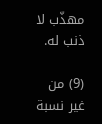مهذّب لا ذنب له.

(9) من غير نسبة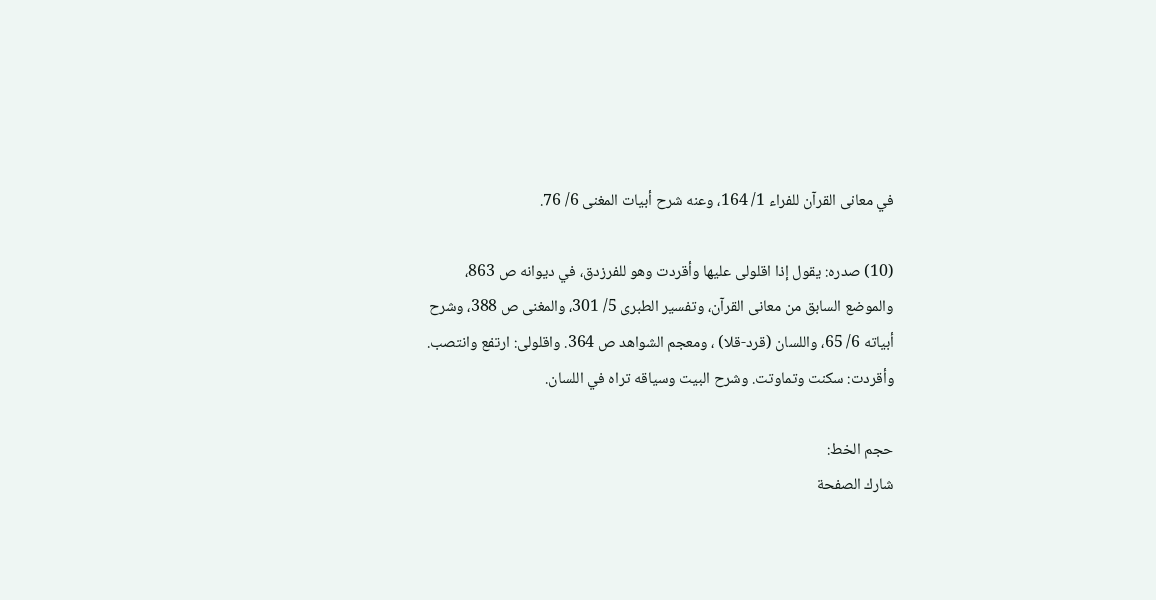في معانى القرآن للفراء 1/ 164، وعنه شرح أبيات المغنى 6/ 76.

(10) صدره: يقول إذا اقلولى عليها وأقردت وهو للفرزدق، في ديوانه ص 863، والموضع السابق من معانى القرآن، وتفسير الطبرى 5/ 301، والمغنى ص 388، وشرح أبياته 6/ 65، واللسان (قرد-قلا) ، ومعجم الشواهد ص 364. واقلولى: ارتفع وانتصب. وأقردت: سكنت وتماوتت. وشرح البيت وسياقه تراه في اللسان.

حجم الخط:
شارك الصفحة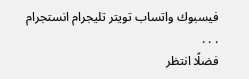فيسبوك واتساب تويتر تليجرام انستجرام
. . .
فضلًا انتظر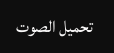تحميل الصوت